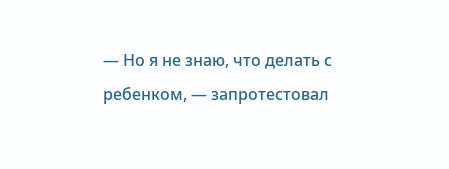— Но я не знаю, что делать с ребенком, — запротестовал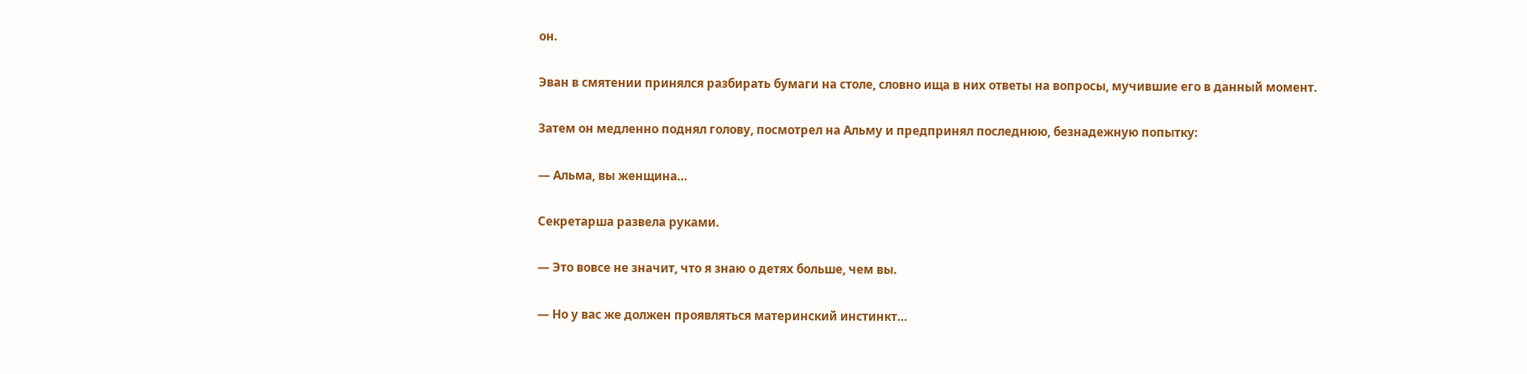он.

Эван в смятении принялся разбирать бумаги на столе, словно ища в них ответы на вопросы, мучившие его в данный момент.

Затем он медленно поднял голову, посмотрел на Альму и предпринял последнюю, безнадежную попытку:

— Альма, вы женщина…

Секретарша развела руками.

— Это вовсе не значит, что я знаю о детях больше, чем вы.

— Но у вас же должен проявляться материнский инстинкт…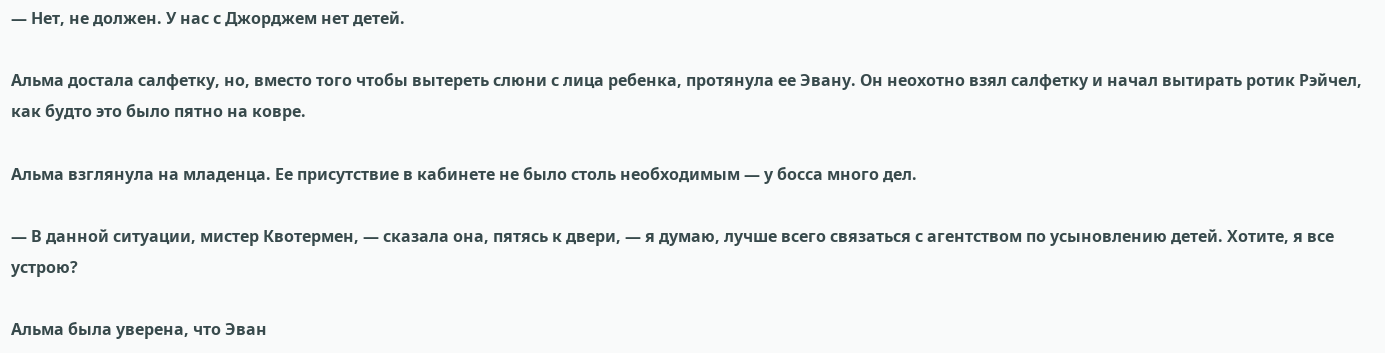— Нет, не должен. У нас с Джорджем нет детей.

Альма достала салфетку, но, вместо того чтобы вытереть слюни с лица ребенка, протянула ее Эвану. Он неохотно взял салфетку и начал вытирать ротик Рэйчел, как будто это было пятно на ковре.

Альма взглянула на младенца. Ее присутствие в кабинете не было столь необходимым — у босса много дел.

— В данной ситуации, мистер Квотермен, — сказала она, пятясь к двери, — я думаю, лучше всего связаться с агентством по усыновлению детей. Хотите, я все устрою?

Альма была уверена, что Эван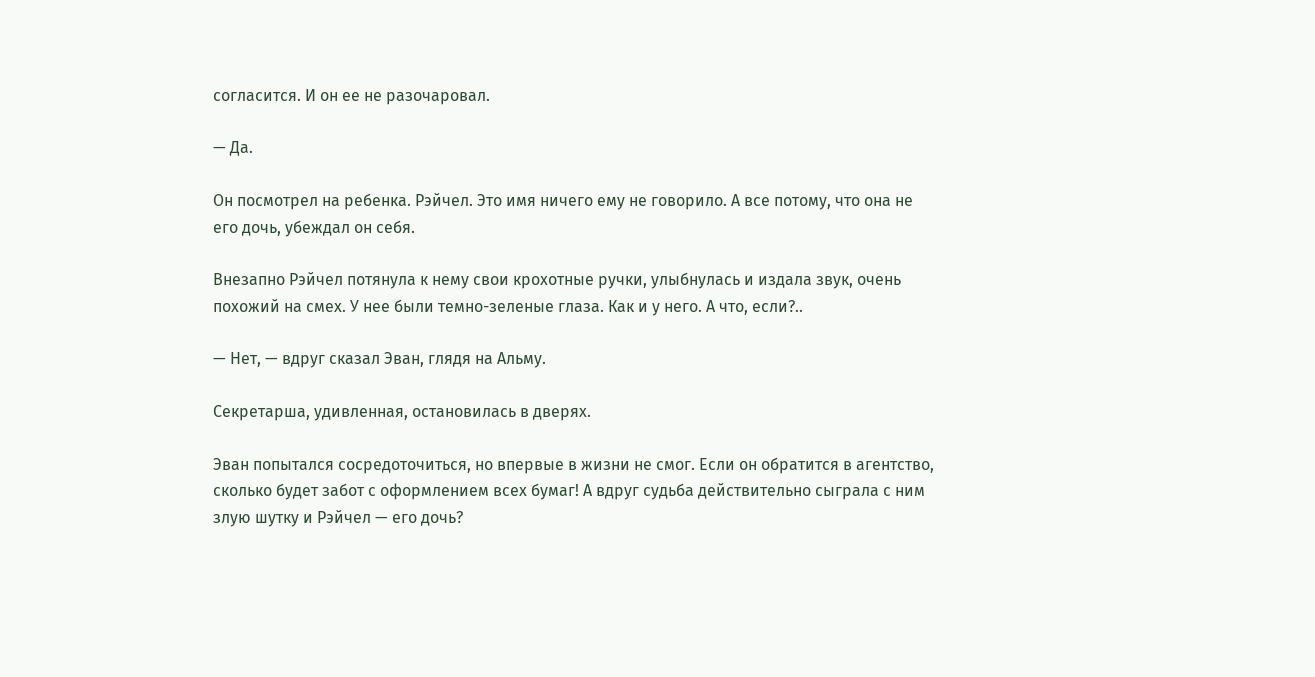согласится. И он ее не разочаровал.

— Да.

Он посмотрел на ребенка. Рэйчел. Это имя ничего ему не говорило. А все потому, что она не его дочь, убеждал он себя.

Внезапно Рэйчел потянула к нему свои крохотные ручки, улыбнулась и издала звук, очень похожий на смех. У нее были темно-зеленые глаза. Как и у него. А что, если?..

— Нет, — вдруг сказал Эван, глядя на Альму.

Секретарша, удивленная, остановилась в дверях.

Эван попытался сосредоточиться, но впервые в жизни не смог. Если он обратится в агентство, сколько будет забот с оформлением всех бумаг! А вдруг судьба действительно сыграла с ним злую шутку и Рэйчел — его дочь?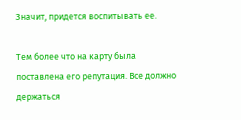Значит, придется воспитывать ее.

Тем более что на карту была поставлена его репутация. Все должно держаться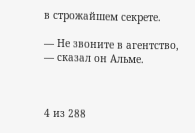в строжайшем секрете.

— Не звоните в агентство, — сказал он Альме.



4 из 288